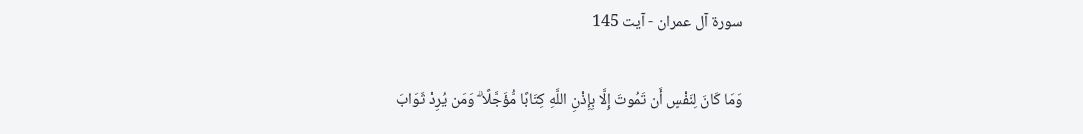سورة آل عمران - آیت 145

وَمَا كَانَ لِنَفْسٍ أَن تَمُوتَ إِلَّا بِإِذْنِ اللَّهِ كِتَابًا مُّؤَجَّلًا ۗ وَمَن يُرِدْ ثَوَابَ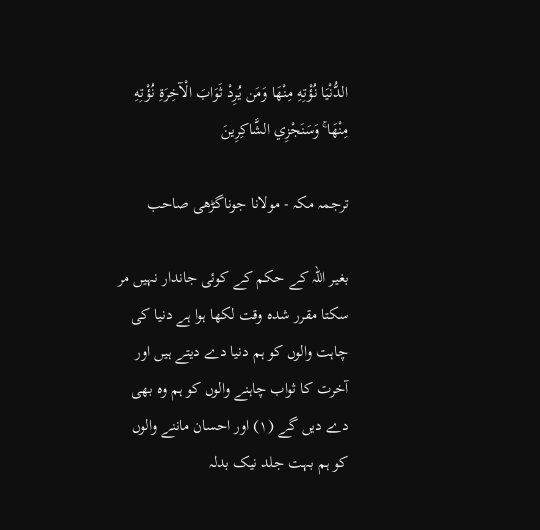الدُّنْيَا نُؤْتِهِ مِنْهَا وَمَن يُرِدْ ثَوَابَ الْآخِرَةِ نُؤْتِهِ مِنْهَا ۚ وَسَنَجْزِي الشَّاكِرِينَ

ترجمہ مکہ - مولانا جوناگڑھی صاحب

بغیر اللہ کے حکم کے کوئی جاندار نہیں مر سکتا مقرر شدہ وقت لکھا ہوا ہے دنیا کی چاہت والوں کو ہم دنیا دے دیتے ہیں اور آخرت کا ثواب چاہنے والوں کو ہم وہ بھی دے دیں گے (١) اور احسان ماننے والوں کو ہم بہت جلد نیک بدلہ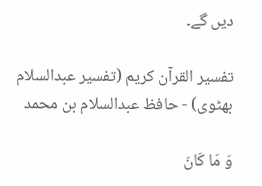دیں گے۔

تفسیر القرآن کریم (تفسیر عبدالسلام بھٹوی) - حافظ عبدالسلام بن محمد

وَ مَا كَانَ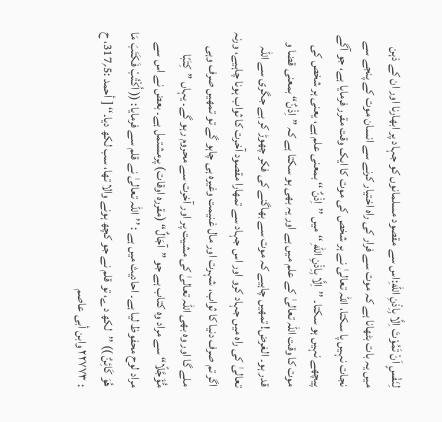لِنَفْسٍ اَنْ تَمُوْتَ اِلَّا بِاِذْنِ اللّٰهِ:اس سے مقصود مسلمانوں کو جہاد پر ابھارنا اور ان کے ذہن میں یہ بات بٹھانا ہے کہ موت سے فرار کی راہ اختیار کرنے سے انسان موت کے پنجے سے نجات نہیں پا سکتا، اللہ تعالیٰ نے ہر شخص کی موت کا ایک وقت مقرر فرمایا ہے، جو آگے پیچھے نہیں ہو سکتا۔ ’’اِلَّا بِاِذْنِ اللّٰهِ ‘‘ میں ’’اِذْنٌ ‘‘ بمعنی علم ہے، یعنی ہر شخص کی موت کا وقت اللہ تعالیٰ کے علم میں ہے اور یہ بھی ہو سکتا ہے کہ ”اِذْنٌ“ بمعنی قضا و قدر ہو۔ الغرض! تمھیں چاہیے کہ موت سے بھاگنے کی فکر چھوڑ کر بے جگری سے اللہ تعالیٰ کی راہ میں جہاد کرو اور اس جہاد سے تمھارا مقصود آخرت کا ثواب ہونا چاہیے، ورنہ اگر تم صرف دنیا کا ثواب، شہرت اور مال غنیمت وغیرہ ہی چاہو گے تو تمھیں صرف وہی ملے گا اور وہ بھی اللہ تعالیٰ کی مشیت پر اور آخرت سے محروم رہو گے۔ یہاں ”كِتٰبًا مُّؤَجَّلًا“ سے مراد وہ کتاب ہے جو ”آجَالٌ“ (مقررہ اوقات) پرمشتمل ہے۔ بعض نے اس سے مراد لوح محفوظ لیا ہے۔ احادیث میں ہے : ’’اللہ تعالیٰ نے قلم سے فرمایا: (( اُكْتُبْ فَكَتَبَ مَا هُوَ كَائِنٌ )) ’’لکھ دے، تو قلم نے جو کچھ ہونے والا تھا، سب لکھ دیا۔‘‘ [ أحمد :5؍317، ح : ۲۲۷۷۳ وابن أبی عاصم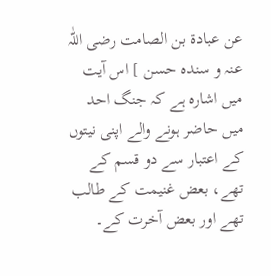عن عبادۃ بن الصامت رضی اللّٰہ عنہ و سندہ حسن ] اس آیت میں اشارہ ہے کہ جنگ احد میں حاضر ہونے والے اپنی نیتوں کے اعتبار سے دو قسم کے تھے، بعض غنیمت کے طالب تھے اور بعض آخرت کے۔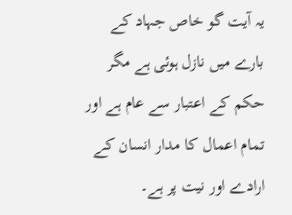یہ آیت گو خاص جہاد کے بارے میں نازل ہوئی ہے مگر حکم کے اعتبار سے عام ہے اور تمام اعمال کا مدار انسان کے ارادے اور نیت پر ہے۔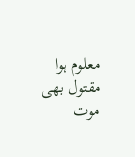معلوم ہوا مقتول بھی موت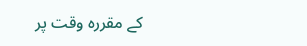کے مقررہ وقت پر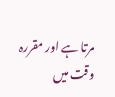مرتا ہے اور مقررہ وقت میں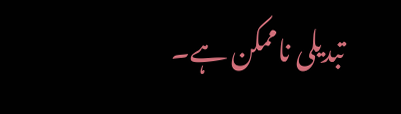تبدیلی ناممکن ہے۔